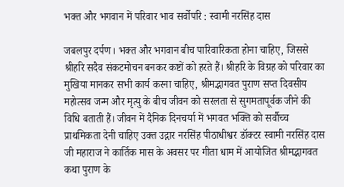भक्त और भगवान में परिवार भाव सर्वोपरि : स्वामी नरसिंह दास

जबलपुर दर्पण। भक्त और भगवान बीच पारिवारिकता होना चाहिए, जिससे श्रीहरि सदैव संकटमोचन बनकर कष्टों को हरते हैं। श्रीहरि के विग्रह को परिवार का मुखिया मानकर सभी कार्य करना चाहिए, श्रीमद्भागवत पुराण सप्त दिवसीय महोत्सव जन्म और मृत्यु के बीच जीवन को सरलता से सुगमतापूर्वक जीने की विधि बताती हैं। जीवन में दैनिक दिनचर्या में भगवत भक्ति को सर्वौच्च प्राथमिकता देनी चाहिए उक्त उद्गार नरसिंह पीठाधीश्वर डॉक्टर स्वामी नरसिंह दास जी महाराज ने कार्तिक मास के अवसर पर गीता धाम में आयोजित श्रीमद्भागवत कथा पुराण के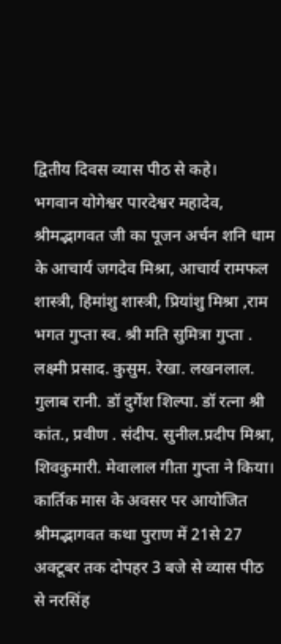द्वितीय दिवस व्यास पीठ से कहे।
भगवान योगेश्वर पारदेश्वर महादेव, श्रीमद्भागवत जी का पूजन अर्चन शनि धाम के आचार्य जगदेव मिश्रा, आचार्य रामफल शास्त्री, हिमांशु शास्त्री, प्रियांशु मिश्रा ,राम भगत गुप्ता स्व. श्री मति सुमित्रा गुप्ता . लक्ष्मी प्रसाद. कुसुम. रेखा. लखनलाल. गुलाब रानी. डॉ दुर्गेश शिल्पा. डॉ रत्ना श्री कांत., प्रवीण . संदीप. सुनील.प्रदीप मिश्रा, शिवकुमारी. मेवालाल गीता गुप्ता ने किया।
कार्तिक मास के अवसर पर आयोजित श्रीमद्भागवत कथा पुराण में 21से 27 अक्टूबर तक दोपहर 3 बजे से व्यास पीठ से नरसिंह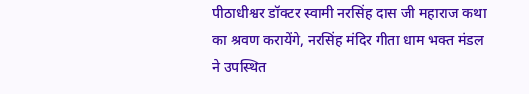पीठाधीश्वर डॉक्टर स्वामी नरसिंह दास जी महाराज कथा का श्रवण करायेंगे, नरसिंह मंदिर गीता धाम भक्त मंडल ने उपस्थित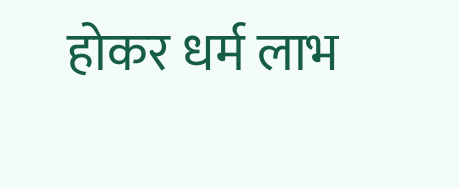होकर धर्म लाभ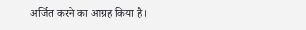अर्जित करने का आग्रह किया है।